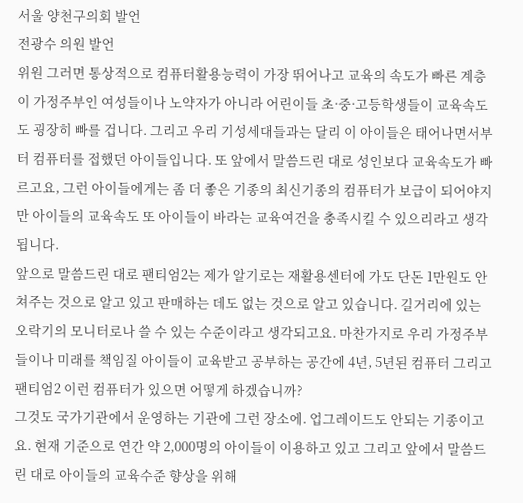서울 양천구의회 발언
전광수 의원 발언
위원 그러면 통상적으로 컴퓨터활용능력이 가장 뛰어나고 교육의 속도가 빠른 계층이 가정주부인 여성들이나 노약자가 아니라 어린이들 초·중·고등학생들이 교육속도도 굉장히 빠를 겁니다. 그리고 우리 기성세대들과는 달리 이 아이들은 태어나면서부터 컴퓨터를 접했던 아이들입니다. 또 앞에서 말씀드린 대로 성인보다 교육속도가 빠르고요, 그런 아이들에게는 좀 더 좋은 기종의 최신기종의 컴퓨터가 보급이 되어야지만 아이들의 교육속도 또 아이들이 바라는 교육여건을 충족시킬 수 있으리라고 생각됩니다.
앞으로 말씀드린 대로 팬티엄2는 제가 알기로는 재활용센터에 가도 단돈 1만원도 안 쳐주는 것으로 알고 있고 판매하는 데도 없는 것으로 알고 있습니다. 길거리에 있는 오락기의 모니터로나 쓸 수 있는 수준이라고 생각되고요. 마찬가지로 우리 가정주부들이나 미래를 책임질 아이들이 교육받고 공부하는 공간에 4년, 5년된 컴퓨터 그리고 팬티엄2 이런 컴퓨터가 있으면 어떻게 하겠습니까?
그것도 국가기관에서 운영하는 기관에 그런 장소에. 업그레이드도 안되는 기종이고요. 현재 기준으로 연간 약 2,000명의 아이들이 이용하고 있고 그리고 앞에서 말씀드린 대로 아이들의 교육수준 향상을 위해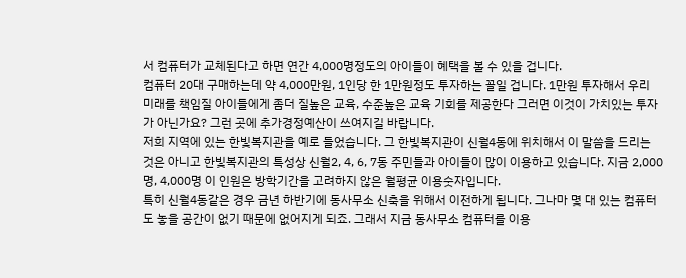서 컴퓨터가 교체된다고 하면 연간 4,000명정도의 아이들이 혜택을 볼 수 있을 겁니다.
컴퓨터 20대 구매하는데 약 4,000만원, 1인당 한 1만원정도 투자하는 꼴일 겁니다. 1만원 투자해서 우리 미래를 책임질 아이들에게 좀더 질높은 교육, 수준높은 교육 기회를 제공한다 그러면 이것이 가치있는 투자가 아닌가요? 그런 곳에 추가경정예산이 쓰여지길 바랍니다.
저희 지역에 있는 한빛복지관을 예로 들었습니다. 그 한빛복지관이 신월4동에 위치해서 이 말씀을 드리는 것은 아니고 한빛복지관의 특성상 신월2, 4, 6, 7동 주민들과 아이들이 많이 이용하고 있습니다. 지금 2,000명, 4,000명 이 인원은 방학기간을 고려하지 않은 월평균 이용숫자입니다.
특히 신월4동같은 경우 금년 하반기에 동사무소 신축을 위해서 이전하게 됩니다. 그나마 몇 대 있는 컴퓨터도 놓을 공간이 없기 때문에 없어지게 되죠. 그래서 지금 동사무소 컴퓨터를 이용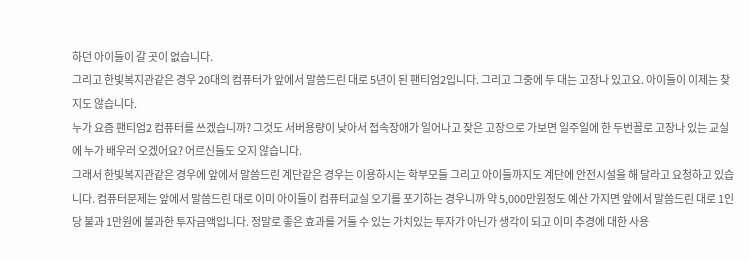하던 아이들이 갈 곳이 없습니다.
그리고 한빛복지관같은 경우 20대의 컴퓨터가 앞에서 말씀드린 대로 5년이 된 팬티엄2입니다. 그리고 그중에 두 대는 고장나 있고요. 아이들이 이제는 찾지도 않습니다.
누가 요즘 팬티엄2 컴퓨터를 쓰겠습니까? 그것도 서버용량이 낮아서 접속장애가 일어나고 잦은 고장으로 가보면 일주일에 한 두번꼴로 고장나 있는 교실에 누가 배우러 오겠어요? 어르신들도 오지 않습니다.
그래서 한빛복지관같은 경우에 앞에서 말씀드린 계단같은 경우는 이용하시는 학부모들 그리고 아이들까지도 계단에 안전시설을 해 달라고 요청하고 있습니다. 컴퓨터문제는 앞에서 말씀드린 대로 이미 아이들이 컴퓨터교실 오기를 포기하는 경우니까 약 5,000만원정도 예산 가지면 앞에서 말씀드린 대로 1인당 불과 1만원에 불과한 투자금액입니다. 정말로 좋은 효과를 거둘 수 있는 가치있는 투자가 아닌가 생각이 되고 이미 추경에 대한 사용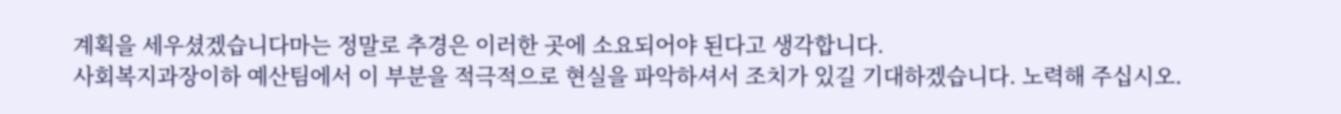계획을 세우셨겠습니다마는 정말로 추경은 이러한 곳에 소요되어야 된다고 생각합니다.
사회복지과장이하 예산팀에서 이 부분을 적극적으로 현실을 파악하셔서 조치가 있길 기대하겠습니다. 노력해 주십시오.